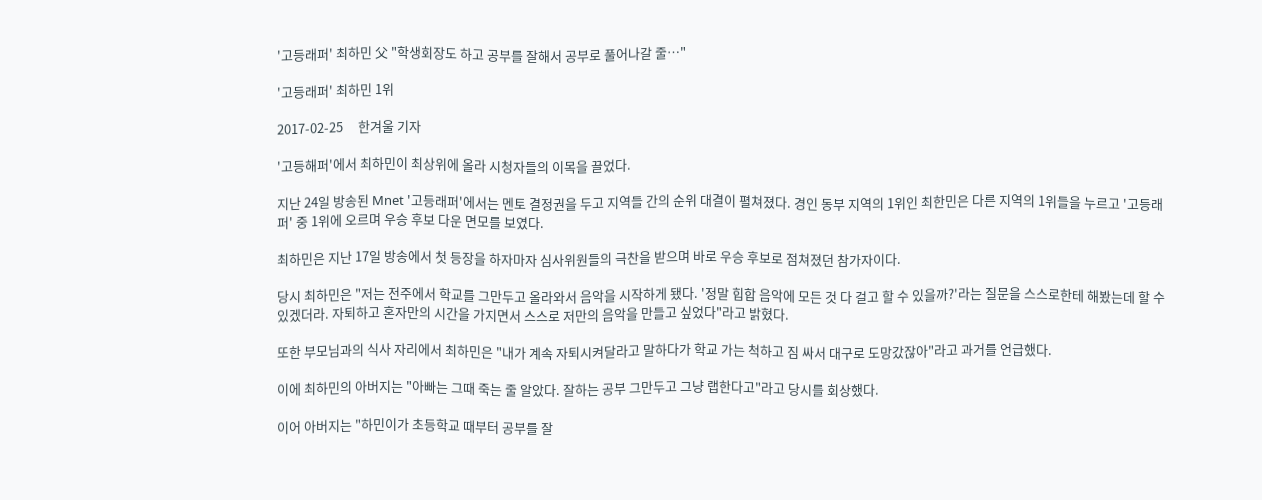'고등래퍼' 최하민 父 "학생회장도 하고 공부를 잘해서 공부로 풀어나갈 줄…"

'고등래퍼' 최하민 1위

2017-02-25     한겨울 기자

'고등해퍼'에서 최하민이 최상위에 올라 시청자들의 이목을 끌었다.

지난 24일 방송된 Mnet '고등래퍼'에서는 멘토 결정권을 두고 지역들 간의 순위 대결이 펼쳐졌다. 경인 동부 지역의 1위인 최한민은 다른 지역의 1위들을 누르고 '고등래퍼' 중 1위에 오르며 우승 후보 다운 면모를 보였다.

최하민은 지난 17일 방송에서 첫 등장을 하자마자 심사위원들의 극찬을 받으며 바로 우승 후보로 점쳐졌던 참가자이다.

당시 최하민은 "저는 전주에서 학교를 그만두고 올라와서 음악을 시작하게 됐다. '정말 힙합 음악에 모든 것 다 걸고 할 수 있을까?'라는 질문을 스스로한테 해봤는데 할 수 있겠더라. 자퇴하고 혼자만의 시간을 가지면서 스스로 저만의 음악을 만들고 싶었다"라고 밝혔다.

또한 부모님과의 식사 자리에서 최하민은 "내가 계속 자퇴시켜달라고 말하다가 학교 가는 척하고 짐 싸서 대구로 도망갔잖아"라고 과거를 언급했다.

이에 최하민의 아버지는 "아빠는 그때 죽는 줄 알았다. 잘하는 공부 그만두고 그냥 랩한다고"라고 당시를 회상했다.

이어 아버지는 "하민이가 초등학교 때부터 공부를 잘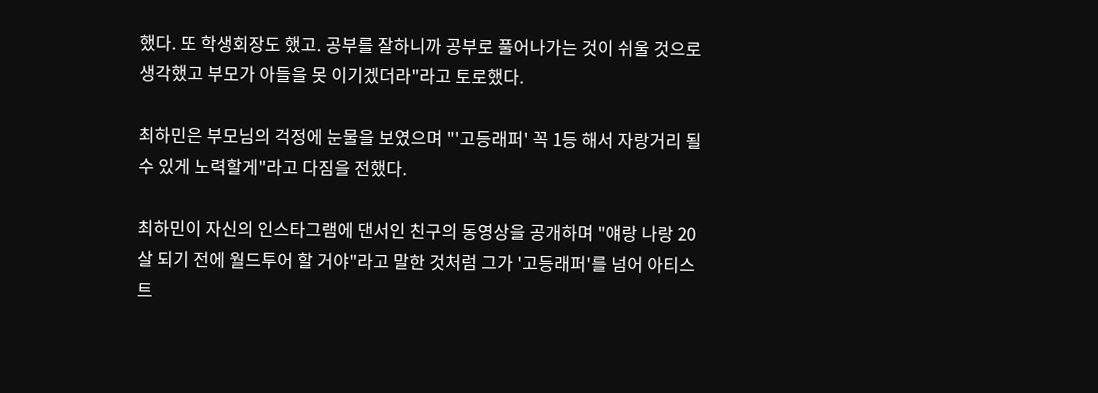했다. 또 학생회장도 했고. 공부를 잘하니까 공부로 풀어나가는 것이 쉬울 것으로 생각했고 부모가 아들을 못 이기겠더라"라고 토로했다.

최하민은 부모님의 걱정에 눈물을 보였으며 "'고등래퍼' 꼭 1등 해서 자랑거리 될 수 있게 노력할게"라고 다짐을 전했다.

최하민이 자신의 인스타그램에 댄서인 친구의 동영상을 공개하며 "얘랑 나랑 20살 되기 전에 월드투어 할 거야"라고 말한 것처럼 그가 '고등래퍼'를 넘어 아티스트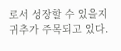로서 성장할 수 있을지 귀추가 주목되고 있다.